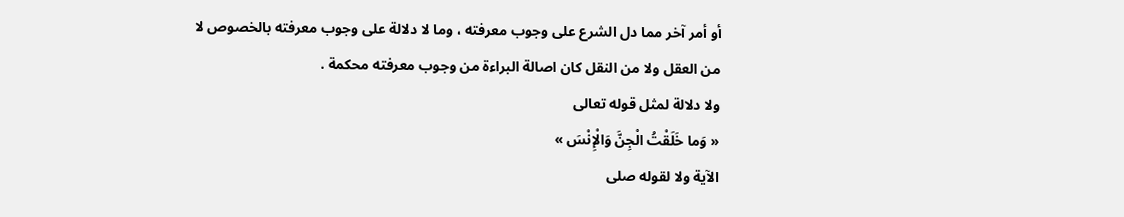أو أمر آخر مما دل الشرع على وجوب معرفته ، وما لا دلالة على وجوب معرفته بالخصوص لا من العقل ولا من النقل كان اصالة البراءة من وجوب معرفته محكمة .
ولا دلالة لمثل قوله تعالى
« وَما خَلَقْتُ الْجِنَّ وَالْإِنْسَ »
الآية ولا لقوله صلى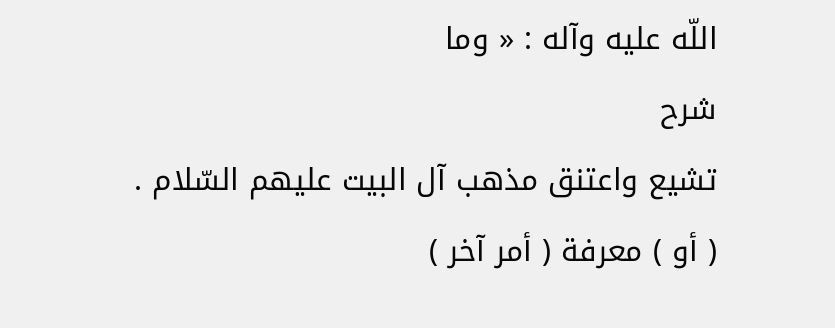اللّه عليه وآله : « وما
شرح
تشيع واعتنق مذهب آل البيت عليهم السّلام .
( أو ) معرفة ( أمر آخر )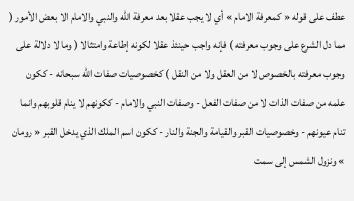عطف على قوله « كمعرفة الامام » أي لا يجب عقلا بعد معرفة اللّه والنبي والامام الا بعض الأمور ( مما دل الشرع على وجوب معرفته ) فإنه واجب حينئذ عقلا لكونه إطاعة وامتثالا ( وما لا دلالة على وجوب معرفته بالخصوص لا من العقل ولا من النقل ) كخصوصيات صفات اللّه سبحانه - ككون علمه من صفات الذات لا من صفات الفعل - وصفات النبي والامام - ككونهم لا ينام قلوبهم وانما تنام عيونهم - وخصوصيات القبر والقيامة والجنة والنار - ككون اسم الملك الذي يدخل القبر « رومان » ونزول الشمس إلى سمت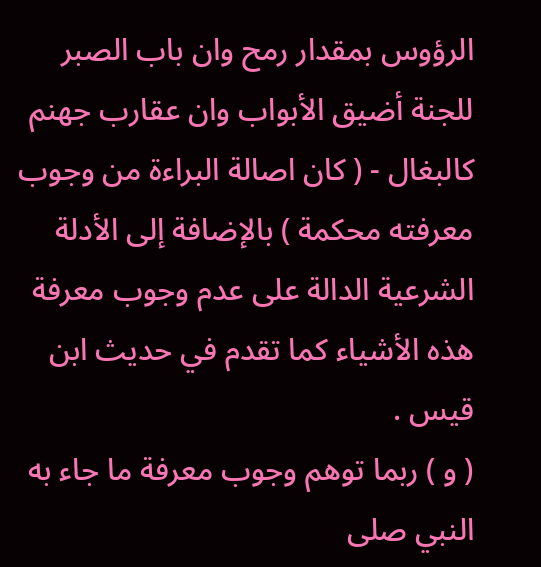الرؤوس بمقدار رمح وان باب الصبر للجنة أضيق الأبواب وان عقارب جهنم كالبغال - ( كان اصالة البراءة من وجوب معرفته محكمة ) بالإضافة إلى الأدلة الشرعية الدالة على عدم وجوب معرفة هذه الأشياء كما تقدم في حديث ابن قيس .
( و ) ربما توهم وجوب معرفة ما جاء به النبي صلى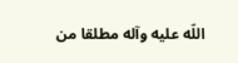اللّه عليه وآله مطلقا من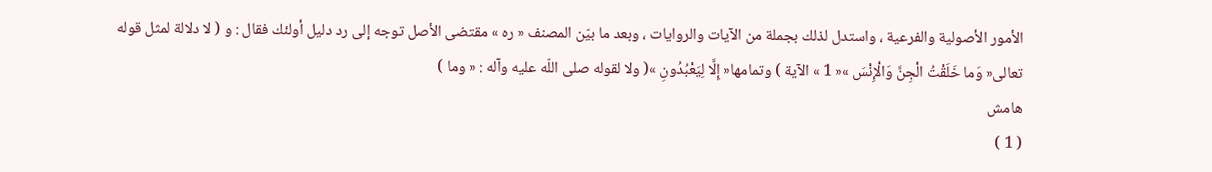الأمور الأصولية والفرعية ، واستدل لذلك بجملة من الآيات والروايات ، وبعد ما بيّن المصنف « ره » مقتضى الأصل توجه إلى رد دليل أولئك فقال : و ( لا دلالة لمثل قوله تعالى« وَما خَلَقْتُ الْجِنَّ وَالْإِنْسَ »« 1 » الآية ) وتمامها« إِلَّا لِيَعْبُدُونِ »( ولا لقوله صلى اللّه عليه وآله : « وما )
هامش
( 1 )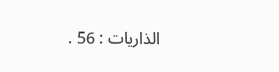الذاريات : 56 .